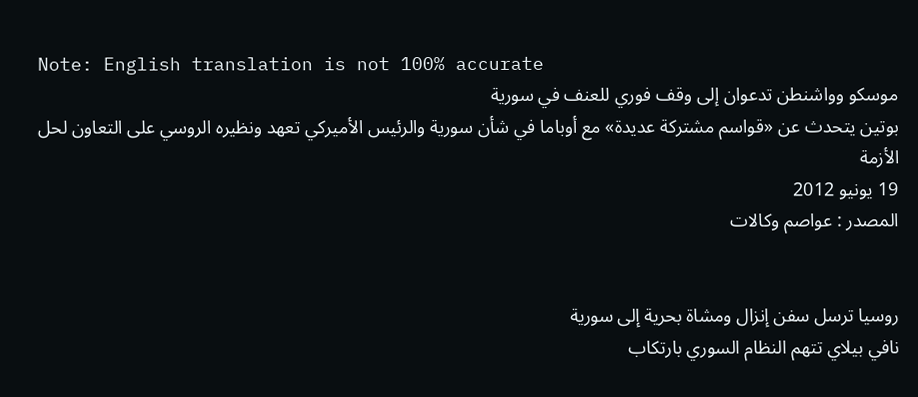Note: English translation is not 100% accurate
موسكو وواشنطن تدعوان إلى وقف فوري للعنف في سورية
بوتين يتحدث عن «قواسم مشتركة عديدة» مع أوباما في شأن سورية والرئيس الأميركي تعهد ونظيره الروسي على التعاون لحل الأزمة
19 يونيو 2012
المصدر : عواصم وكالات


روسيا ترسل سفن إنزال ومشاة بحرية إلى سورية
نافي بيلاي تتهم النظام السوري بارتكاب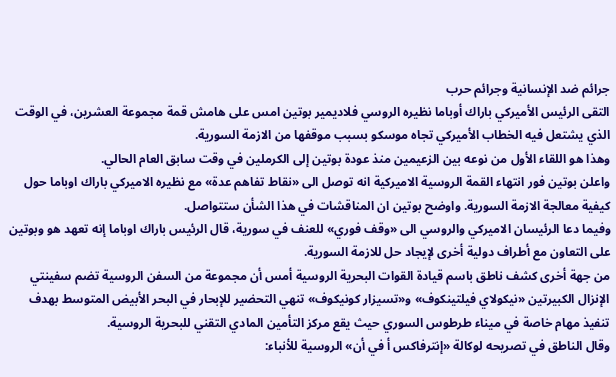جرائم ضد الإنسانية وجرائم حرب
التقى الرئيس الأميركي باراك أوباما نظيره الروسي فلاديمير بوتين امس على هامش قمة مجموعة العشرين، في الوقت الذي يشتعل فيه الخطاب الأميركي تجاه موسكو بسبب موقفها من الازمة السورية.
وهذا هو اللقاء الأول من نوعه بين الزعيمين منذ عودة بوتين إلى الكرملين في وقت سابق العام الحالي.
واعلن بوتين فور انتهاء القمة الروسية الاميركية انه توصل الى «نقاط تفاهم عدة» مع نظيره الاميركي باراك اوباما حول كيفية معالجة الازمة السورية. واوضح بوتين ان المناقشات في هذا الشأن ستتواصل.
وفيما دعا الرئيسان الاميركي والروسي الى «وقف فوري» للعنف في سورية، قال الرئيس باراك اوباما إنه تعهد هو وبوتين على التعاون مع أطراف دولية أخرى لإيجاد حل للازمة السورية.
من جهة أخرى كشف ناطق باسم قيادة القوات البحرية الروسية أمس أن مجموعة من السفن الروسية تضم سفينتي الإنزال الكبيرتين «نيكولاي فيلتينكوف» و«تسيزار كونيكوف» تنهي التحضير للإبحار في البحر الأبيض المتوسط بهدف تنفيذ مهام خاصة في ميناء طرطوس السوري حيث يقع مركز التأمين المادي التقني للبحرية الروسية.
وقال الناطق في تصريحه لوكالة «إنترفاكس أ في أن» الروسية للأنباء: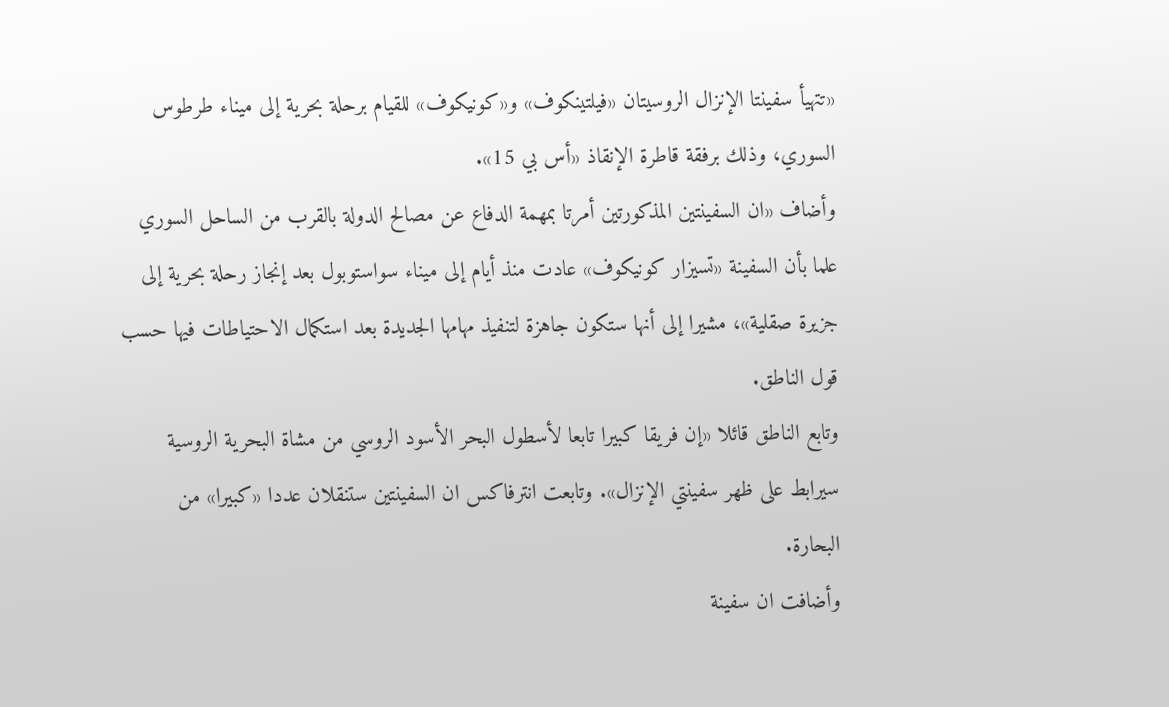«تتهيأ سفينتا الإنزال الروسيتان «فيلتينكوف» و«كونيكوف» للقيام برحلة بحرية إلى ميناء طرطوس السوري، وذلك برفقة قاطرة الإنقاذ «أس بي 15».
وأضاف «ان السفينتين المذكورتين أمرتا بمهمة الدفاع عن مصالح الدولة بالقرب من الساحل السوري علما بأن السفينة «تسيزار كونيكوف» عادت منذ أيام إلى ميناء سواستوبول بعد إنجاز رحلة بحرية إلى جزيرة صقلية»، مشيرا إلى أنها ستكون جاهزة لتنفيذ مهامها الجديدة بعد استكمال الاحتياطات فيها حسب قول الناطق.
وتابع الناطق قائلا «إن فريقا كبيرا تابعا لأسطول البحر الأسود الروسي من مشاة البحرية الروسية سيرابط على ظهر سفينتي الإنزال». وتابعت انترفاكس ان السفينتين ستنقلان عددا «كبيرا» من البحارة.
وأضافت ان سفينة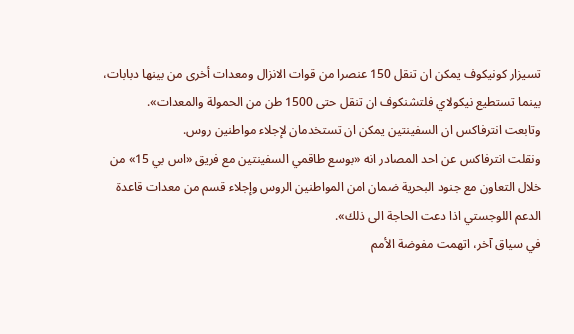تسيزار كونيكوف يمكن ان تنقل 150 عنصرا من قوات الانزال ومعدات أخرى من بينها دبابات، بينما تستطيع نيكولاي فلتشنكوف ان تنقل حتى 1500 طن من الحمولة والمعدات».
وتابعت انترفاكس ان السفينتين يمكن ان تستخدمان لإجلاء مواطنين روس.
ونقلت انترفاكس عن احد المصادر انه «بوسع طاقمي السفينتين مع فريق «اس بي 15» من خلال التعاون مع جنود البحرية ضمان امن المواطنين الروس وإجلاء قسم من معدات قاعدة الدعم اللوجستي اذا دعت الحاجة الى ذلك».
في سياق آخر، اتهمت مفوضة الأمم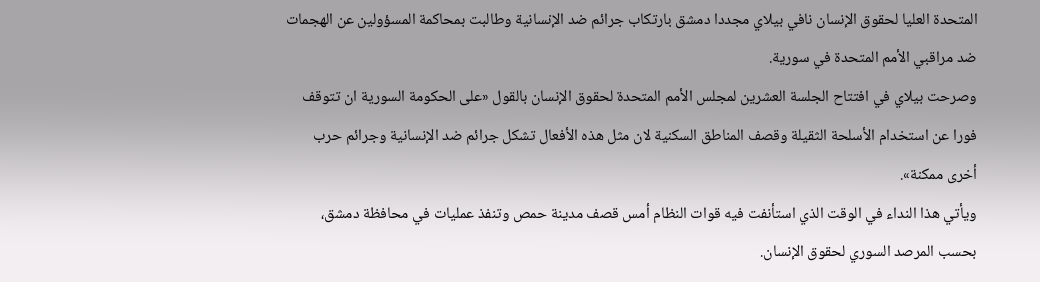المتحدة العليا لحقوق الإنسان نافي بيلاي مجددا دمشق بارتكاب جرائم ضد الإنسانية وطالبت بمحاكمة المسؤولين عن الهجمات ضد مراقبي الأمم المتحدة في سورية.
وصرحت بيلاي في افتتاح الجلسة العشرين لمجلس الأمم المتحدة لحقوق الإنسان بالقول «على الحكومة السورية ان تتوقف فورا عن استخدام الأسلحة الثقيلة وقصف المناطق السكنية لان مثل هذه الأفعال تشكل جرائم ضد الإنسانية وجرائم حرب أخرى ممكنة».
ويأتي هذا النداء في الوقت الذي استأنفت فيه قوات النظام أمس قصف مدينة حمص وتنفذ عمليات في محافظة دمشق، بحسب المرصد السوري لحقوق الإنسان.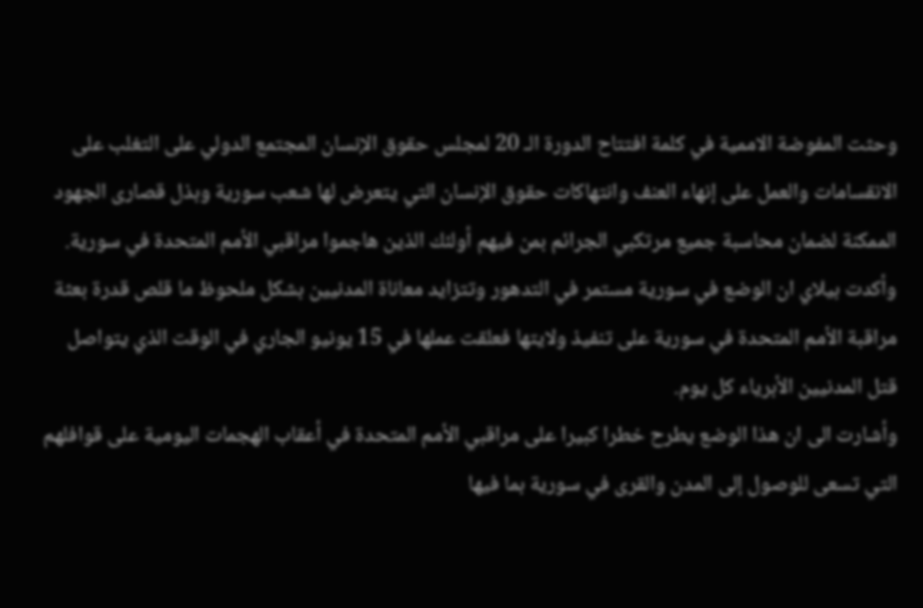وحثت المفوضة الاممية في كلمة افتتاح الدورة الـ 20 لمجلس حقوق الإنسان المجتمع الدولي على التغلب على الانقسامات والعمل على إنهاء العنف وانتهاكات حقوق الإنسان التي يتعرض لها شعب سورية وبذل قصارى الجهود الممكنة لضمان محاسبة جميع مرتكبي الجرائم بمن فيهم أولئك الذين هاجموا مراقبي الأمم المتحدة في سورية.
وأكدت بيلاي ان الوضع في سورية مستمر في التدهور وتتزايد معاناة المدنيين بشكل ملحوظ ما قلص قدرة بعثة مراقبة الأمم المتحدة في سورية على تنفيذ ولايتها فعلقت عملها في 15 يونيو الجاري في الوقت الذي يتواصل قتل المدنيين الأبرياء كل يوم.
وأشارت الى ان هذا الوضع يطرح خطرا كبيرا على مراقبي الأمم المتحدة في أعقاب الهجمات اليومية على قوافلهم التي تسعى للوصول إلى المدن والقرى في سورية بما فيها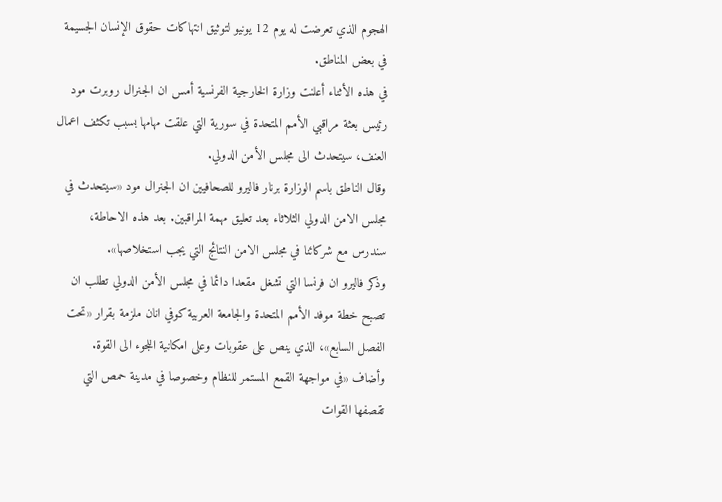الهجوم الذي تعرضت له يوم 12 يونيو لتوثيق انتهاكات حقوق الإنسان الجسيمة في بعض المناطق.
في هذه الأثناء أعلنت وزارة الخارجية الفرنسية أمس ان الجنرال روبرت مود رئيس بعثة مراقبي الأمم المتحدة في سورية التي علقت مهامها بسبب تكثف اعمال العنف، سيتحدث الى مجلس الأمن الدولي.
وقال الناطق باسم الوزارة برنار فاليرو للصحافيين ان الجنرال مود «سيتحدث في مجلس الامن الدولي الثلاثاء بعد تعليق مهمة المراقبين. بعد هذه الاحاطة، سندرس مع شركائنا في مجلس الامن النتائج التي يجب استخلاصها».
وذكر فاليرو ان فرنسا التي تشغل مقعدا دائما في مجلس الأمن الدولي تطلب ان تصبح خطة موفد الأمم المتحدة والجامعة العربية كوفي انان ملزمة بقرار «تحت الفصل السابع»، الذي ينص على عقوبات وعلى امكانية اللجوء الى القوة.
وأضاف «في مواجهة القمع المستمر للنظام وخصوصا في مدينة حمص التي تقصفها القوات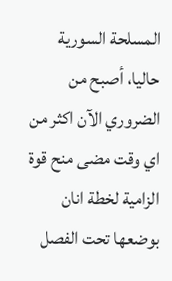المسلحة السورية حاليا، أصبح من الضروري الآن اكثر من اي وقت مضى منح قوة الزامية لخطة انان بوضعها تحت الفصل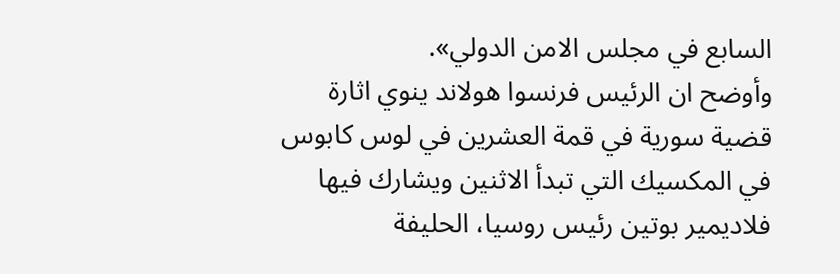السابع في مجلس الامن الدولي».
وأوضح ان الرئيس فرنسوا هولاند ينوي اثارة قضية سورية في قمة العشرين في لوس كابوس في المكسيك التي تبدأ الاثنين ويشارك فيها فلاديمير بوتين رئيس روسيا، الحليفة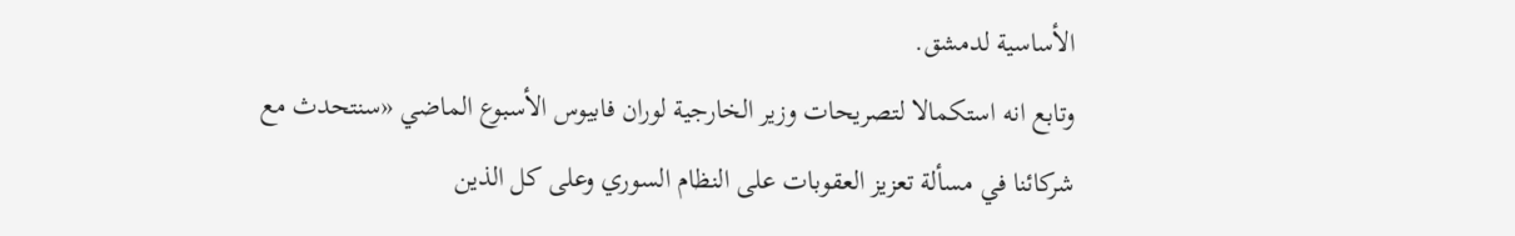الأساسية لدمشق.
وتابع انه استكمالا لتصريحات وزير الخارجية لوران فابيوس الأسبوع الماضي «سنتحدث مع شركائنا في مسألة تعزيز العقوبات على النظام السوري وعلى كل الذين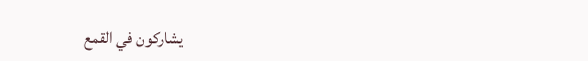يشاركون في القمع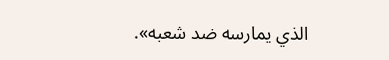الذي يمارسه ضد شعبه».